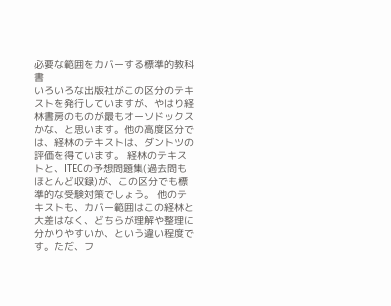必要な範囲をカバーする標準的教科書
いろいろな出版社がこの区分のテキストを発行していますが、やはり経林書房のものが最もオーソドックスかな、と思います。他の高度区分では、経林のテキストは、ダントツの評価を得ています。 経林のテキストと、ITECの予想問題集(過去問もほとんど収録)が、この区分でも標準的な受験対策でしょう。 他のテキストも、カバー範囲はこの経林と大差はなく、どちらが理解や整理に分かりやすいか、という違い程度です。ただ、フ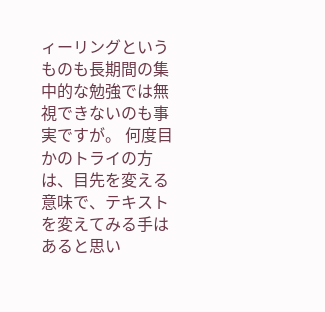ィーリングというものも長期間の集中的な勉強では無視できないのも事実ですが。 何度目かのトライの方は、目先を変える意味で、テキストを変えてみる手はあると思い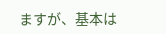ますが、基本は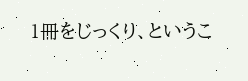1冊をじっくり、というこ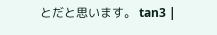とだと思います。 tan3 |